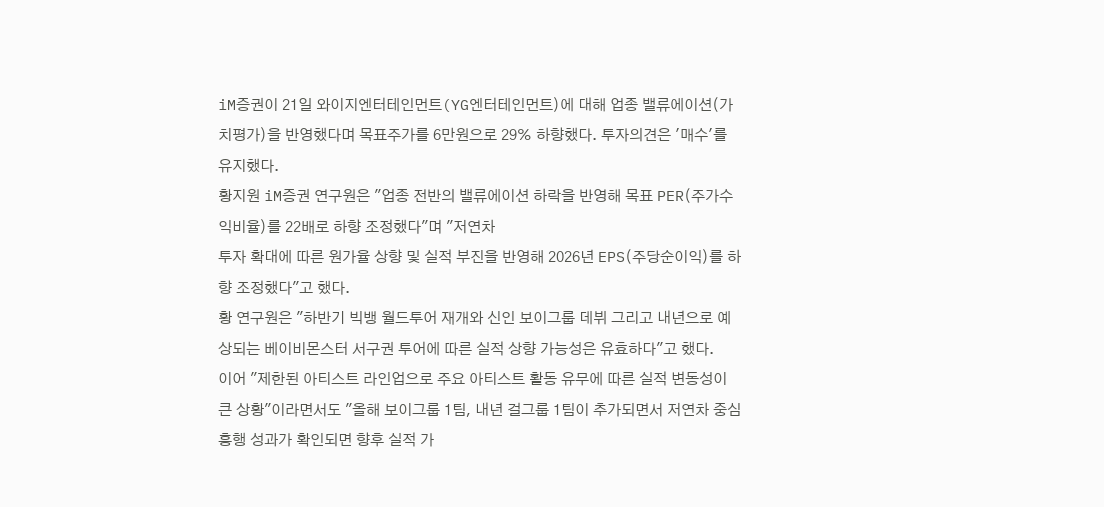iM증권이 21일 와이지엔터테인먼트(YG엔터테인먼트)에 대해 업종 밸류에이션(가치평가)을 반영했다며 목표주가를 6만원으로 29% 하향했다. 투자의견은 '매수'를 유지했다.
황지원 iM증권 연구원은 "업종 전반의 밸류에이션 하락을 반영해 목표 PER(주가수익비율)를 22배로 하향 조정했다"며 "저연차
투자 확대에 따른 원가율 상향 및 실적 부진을 반영해 2026년 EPS(주당순이익)를 하향 조정했다"고 했다.
황 연구원은 "하반기 빅뱅 월드투어 재개와 신인 보이그룹 데뷔 그리고 내년으로 예상되는 베이비몬스터 서구권 투어에 따른 실적 상향 가능성은 유효하다"고 했다.
이어 "제한된 아티스트 라인업으로 주요 아티스트 활동 유무에 따른 실적 변동성이 큰 상황"이라면서도 "올해 보이그룹 1팀, 내년 걸그룹 1팀이 추가되면서 저연차 중심 흥행 성과가 확인되면 향후 실적 가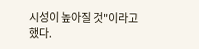시성이 높아질 것"이라고 했다.